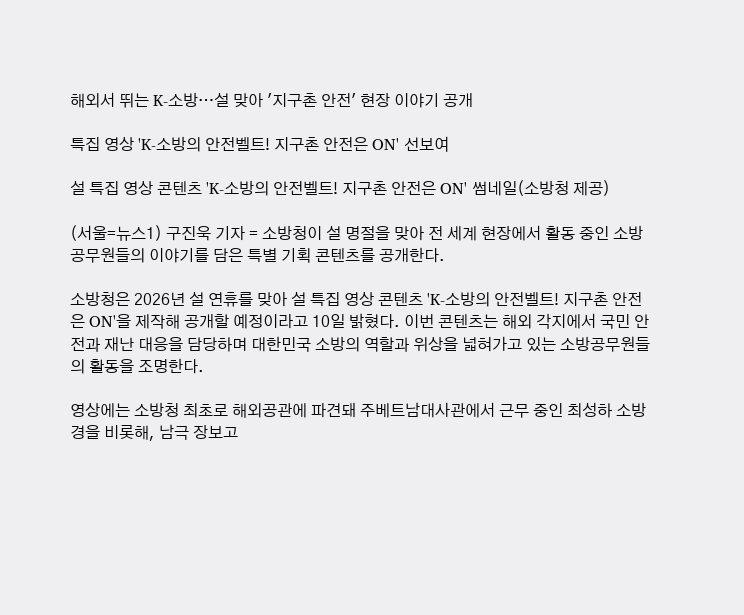해외서 뛰는 K-소방…설 맞아 '지구촌 안전' 현장 이야기 공개

특집 영상 'K-소방의 안전벨트! 지구촌 안전은 ON' 선보여

설 특집 영상 콘텐츠 'K-소방의 안전벨트! 지구촌 안전은 ON' 썸네일(소방청 제공)

(서울=뉴스1) 구진욱 기자 = 소방청이 설 명절을 맞아 전 세계 현장에서 활동 중인 소방공무원들의 이야기를 담은 특별 기획 콘텐츠를 공개한다.

소방청은 2026년 설 연휴를 맞아 설 특집 영상 콘텐츠 'K-소방의 안전벨트! 지구촌 안전은 ON'을 제작해 공개할 예정이라고 10일 밝혔다. 이번 콘텐츠는 해외 각지에서 국민 안전과 재난 대응을 담당하며 대한민국 소방의 역할과 위상을 넓혀가고 있는 소방공무원들의 활동을 조명한다.

영상에는 소방청 최초로 해외공관에 파견돼 주베트남대사관에서 근무 중인 최성하 소방경을 비롯해, 남극 장보고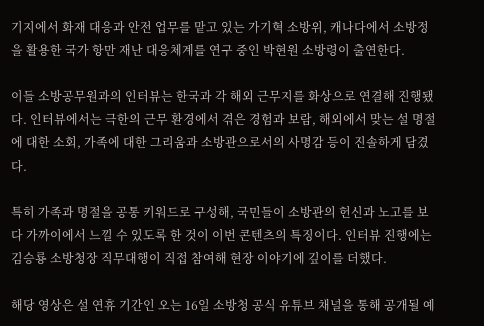기지에서 화재 대응과 안전 업무를 맡고 있는 가기혁 소방위, 캐나다에서 소방정을 활용한 국가 항만 재난 대응체계를 연구 중인 박현원 소방령이 출연한다.

이들 소방공무원과의 인터뷰는 한국과 각 해외 근무지를 화상으로 연결해 진행됐다. 인터뷰에서는 극한의 근무 환경에서 겪은 경험과 보람, 해외에서 맞는 설 명절에 대한 소회, 가족에 대한 그리움과 소방관으로서의 사명감 등이 진솔하게 담겼다.

특히 가족과 명절을 공통 키워드로 구성해, 국민들이 소방관의 헌신과 노고를 보다 가까이에서 느낄 수 있도록 한 것이 이번 콘텐츠의 특징이다. 인터뷰 진행에는 김승룡 소방청장 직무대행이 직접 참여해 현장 이야기에 깊이를 더했다.

해당 영상은 설 연휴 기간인 오는 16일 소방청 공식 유튜브 채널을 통해 공개될 예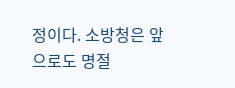정이다. 소방청은 앞으로도 명절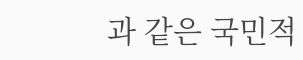과 같은 국민적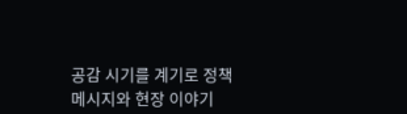공감 시기를 계기로 정책 메시지와 현장 이야기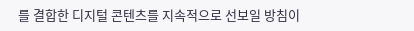를 결합한 디지털 콘텐츠를 지속적으로 선보일 방침이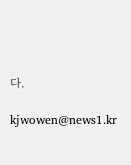다.

kjwowen@news1.kr